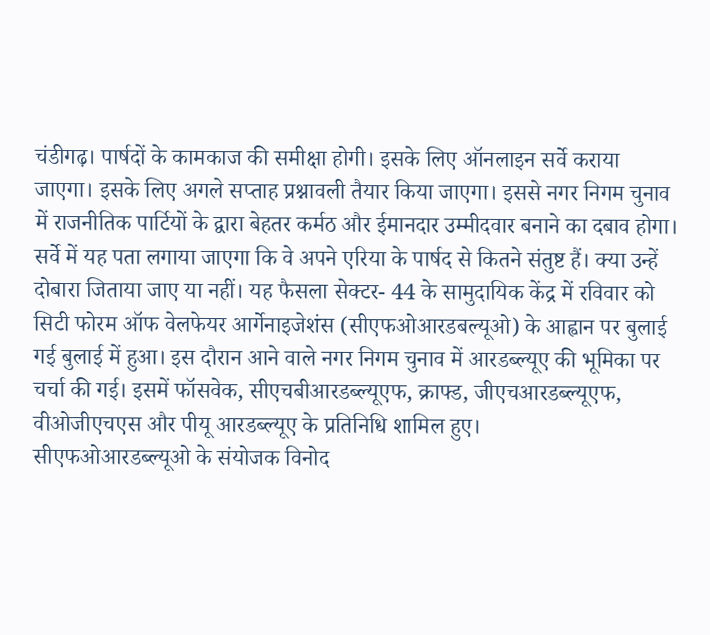चंडीगढ़। पार्षदों के कामकाज की समीक्षा होगी। इसके लिए ऑनलाइन सर्वे कराया जाएगा। इसके लिए अगले सप्ताह प्रश्नावली तैयार किया जाएगा। इससे नगर निगम चुनाव में राजनीतिक पार्टियों के द्वारा बेहतर कर्मठ और ईमानदार उम्मीदवार बनाने का दबाव होगा। सर्वे में यह पता लगाया जाएगा कि वे अपने एरिया के पार्षद से कितने संतुष्ट हैं। क्या उन्हें दोबारा जिताया जाए या नहीं। यह फैसला सेक्टर- 44 के सामुदायिक केंद्र में रविवार को सिटी फोरम ऑफ वेलफेयर आर्गेनाइजेशंस (सीएफओआरडबल्यूओ) के आह्वान पर बुलाई गई बुलाई में हुआ। इस दौरान आने वाले नगर निगम चुनाव में आरडब्ल्यूए की भूमिका पर चर्चा की गई। इसमें फॉसवेक, सीएचबीआरडब्ल्यूएफ, क्राफ्ड, जीएचआरडब्ल्यूएफ, वीओजीएचएस और पीयू आरडब्ल्यूए के प्रतिनिधि शामिल हुए।
सीएफओआरडब्ल्यूओ के संयोजक विनोद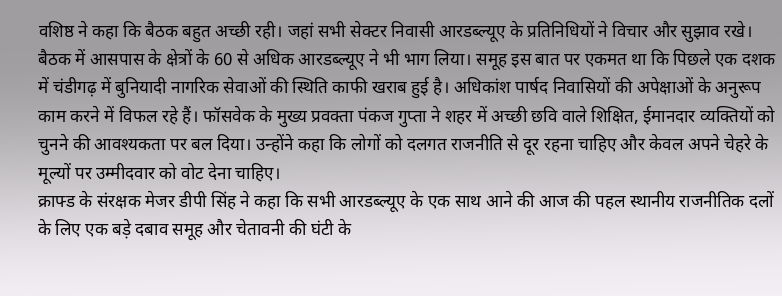वशिष्ठ ने कहा कि बैठक बहुत अच्छी रही। जहां सभी सेक्टर निवासी आरडब्ल्यूए के प्रतिनिधियों ने विचार और सुझाव रखे। बैठक में आसपास के क्षेत्रों के 60 से अधिक आरडब्ल्यूए ने भी भाग लिया। समूह इस बात पर एकमत था कि पिछले एक दशक में चंडीगढ़ में बुनियादी नागरिक सेवाओं की स्थिति काफी खराब हुई है। अधिकांश पार्षद निवासियों की अपेक्षाओं के अनुरूप काम करने में विफल रहे हैं। फॉसवेक के मुख्य प्रवक्ता पंकज गुप्ता ने शहर में अच्छी छवि वाले शिक्षित, ईमानदार व्यक्तियों को चुनने की आवश्यकता पर बल दिया। उन्होंने कहा कि लोगों को दलगत राजनीति से दूर रहना चाहिए और केवल अपने चेहरे के मूल्यों पर उम्मीदवार को वोट देना चाहिए।
क्राफ्ड के संरक्षक मेजर डीपी सिंह ने कहा कि सभी आरडब्ल्यूए के एक साथ आने की आज की पहल स्थानीय राजनीतिक दलों के लिए एक बड़े दबाव समूह और चेतावनी की घंटी के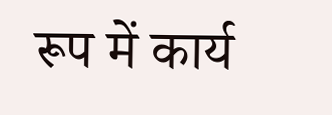रूप में कार्य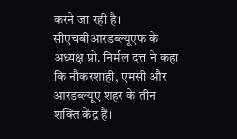करने जा रही है। सीएचबीआरडब्ल्यूएफ के अध्यक्ष प्रो. निर्मल दत्त ने कहा कि नौकरशाही, एमसी और आरडब्ल्यूए शहर के तीन शक्ति केंद्र हैं।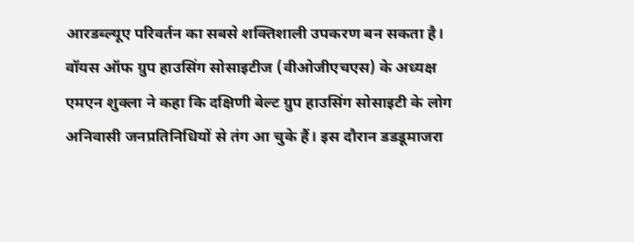आरडब्ल्यूए परिवर्तन का सबसे शक्तिशाली उपकरण बन सकता है। वॉयस ऑफ ग्रुप हाउसिंग सोसाइटीज (वीओजीएचएस) के अध्यक्ष एमएन शुक्ला ने कहा कि दक्षिणी बेल्ट ग्रुप हाउसिंग सोसाइटी के लोग अनिवासी जनप्रतिनिधियों से तंग आ चुके हैं। इस दौरान डडडूमाजरा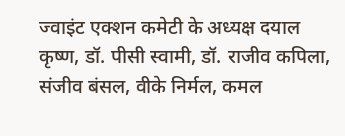ज्वाइंट एक्शन कमेटी के अध्यक्ष दयाल कृष्ण, डॉ. पीसी स्वामी, डॉ. राजीव कपिला, संजीव बंसल, वीके निर्मल, कमल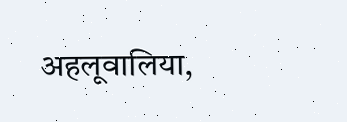अहलूवालिया,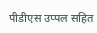पीडीएस उप्पल सहित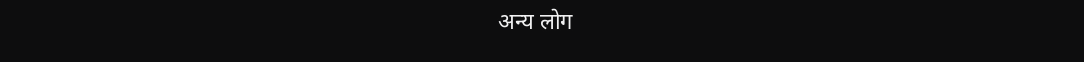अन्य लोग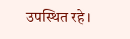उपस्थित रहे।